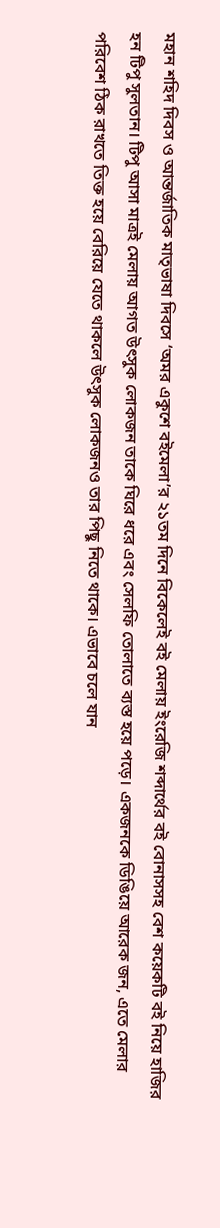মহান শহিদ দিবস ও আন্তর্জাতিক মাতৃভাষা দিবসে ‘অমর একুশে বইমেলা’র ২১তম দিনে বিকেলেই বই মেলায় ইংরেজি শব্দার্থের বই বোনাসসহ বেশ কয়েকটি বই নিয়ে হাজির হন টিপু সুলতান। টিপু আসা মাত্রই মেলায় আগত উৎসুক লোকজন তাকে ঘিরে ধরে এবং সেলফি তোলাতে ব্যস্ত হয়ে পড়ে। একজনকে ডিঙিয়ে আরেক জন, এতে মেলার পরিবেশ ঠিক রাখতে তিক্ত হয়ে বেরিয়ে যেতে থাকলে উৎসুক লোকজনও তার পিছু নিতে থাকে। এভাবে চলে যান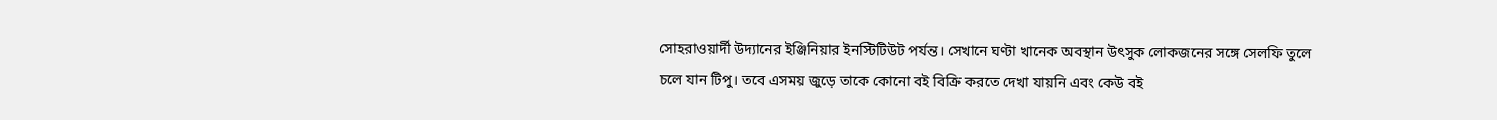সোহরাওয়ার্দী উদ্যানের ইঞ্জিনিয়ার ইনস্টিটিউট পর্যন্ত। সেখানে ঘণ্টা খানেক অবস্থান উৎসুক লোকজনের সঙ্গে সেলফি তুলে চলে যান টিপু। তবে এসময় জুড়ে তাকে কোনো বই বিক্রি করতে দেখা যায়নি এবং কেউ বই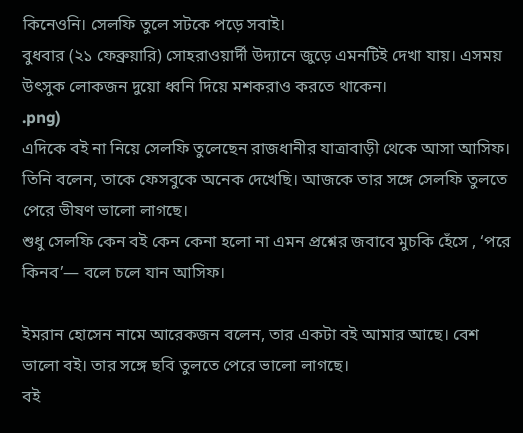কিনেওনি। সেলফি তুলে সটকে পড়ে সবাই।
বুধবার (২১ ফেব্রুয়ারি) সোহরাওয়ার্দী উদ্যানে জুড়ে এমনটিই দেখা যায়। এসময় উৎসুক লোকজন দুয়ো ধ্বনি দিয়ে মশকরাও করতে থাকেন।
.png)
এদিকে বই না নিয়ে সেলফি তুলেছেন রাজধানীর যাত্রাবাড়ী থেকে আসা আসিফ। তিনি বলেন, তাকে ফেসবুকে অনেক দেখেছি। আজকে তার সঙ্গে সেলফি তুলতে পেরে ভীষণ ভালো লাগছে।
শুধু সেলফি কেন বই কেন কেনা হলো না এমন প্রশ্নের জবাবে মুচকি হেঁসে , ‘পরে কিনব’— বলে চলে যান আসিফ।

ইমরান হোসেন নামে আরেকজন বলেন, তার একটা বই আমার আছে। বেশ ভালো বই। তার সঙ্গে ছবি তুলতে পেরে ভালো লাগছে।
বই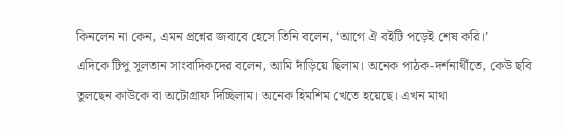কিনলেন না কেন, এমন প্রশ্নের জবাবে হেসে তিনি বলেন, ‘আগে ঐ বইটি পড়েই শেষ করি।’
এদিকে টিপু সুলতান সাংবাদিকদের বলেন, আমি দাঁড়িয়ে ছিলাম। অনেক পাঠক-দর্শনার্থীতে, কেউ ছবি তুলছেন কাউকে বা অটোগ্রাফ দিচ্ছিলাম। অনেক হিমশিম খেতে হয়েছে। এখন মাথা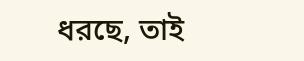ধরছে, তাই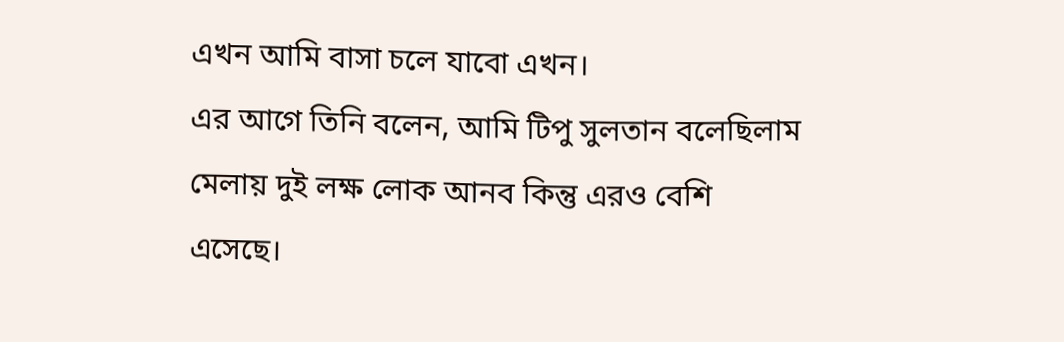এখন আমি বাসা চলে যাবো এখন।
এর আগে তিনি বলেন, আমি টিপু সুলতান বলেছিলাম মেলায় দুই লক্ষ লোক আনব কিন্তু এরও বেশি এসেছে।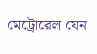মেট্রোরেল যেন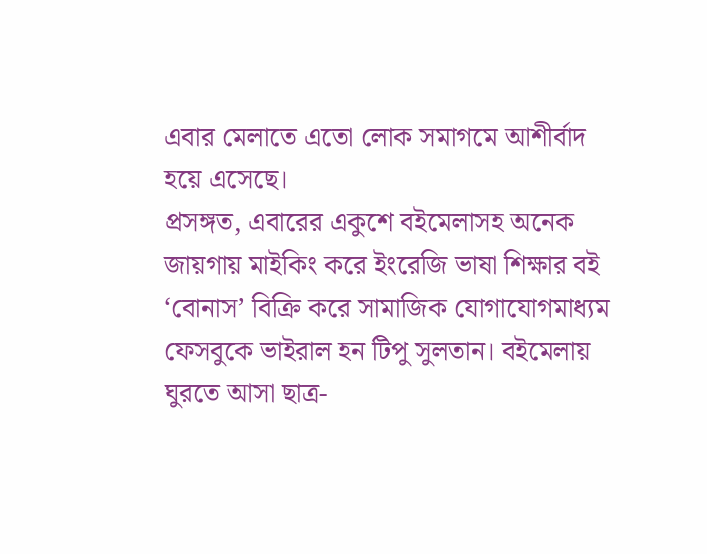এবার মেলাতে এতো লোক সমাগমে আশীর্বাদ হয়ে এসেছে।
প্রসঙ্গত, এবারের একুশে বইমেলাসহ অনেক জায়গায় মাইকিং করে ইংরেজি ভাষা শিক্ষার বই ‘বোনাস’ বিক্রি করে সামাজিক যোগাযোগমাধ্যম ফেসবুকে ভাইরাল হন টিপু সুলতান। বইমেলায় ঘুরতে আসা ছাত্র-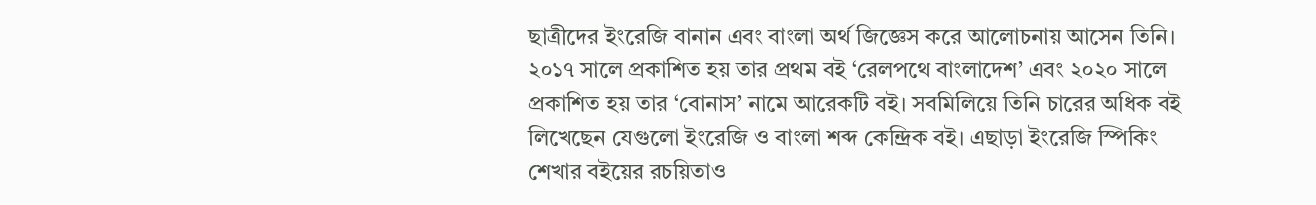ছাত্রীদের ইংরেজি বানান এবং বাংলা অর্থ জিজ্ঞেস করে আলোচনায় আসেন তিনি। ২০১৭ সালে প্রকাশিত হয় তার প্রথম বই ‘রেলপথে বাংলাদেশ’ এবং ২০২০ সালে প্রকাশিত হয় তার ‘বোনাস’ নামে আরেকটি বই। সবমিলিয়ে তিনি চারের অধিক বই লিখেছেন যেগুলো ইংরেজি ও বাংলা শব্দ কেন্দ্রিক বই। এছাড়া ইংরেজি স্পিকিং শেখার বইয়ের রচয়িতাও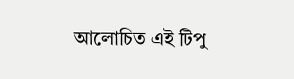আলোচিত এই টিপু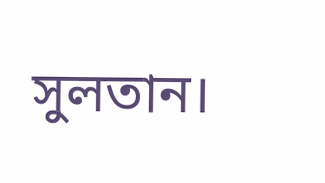সুলতান।